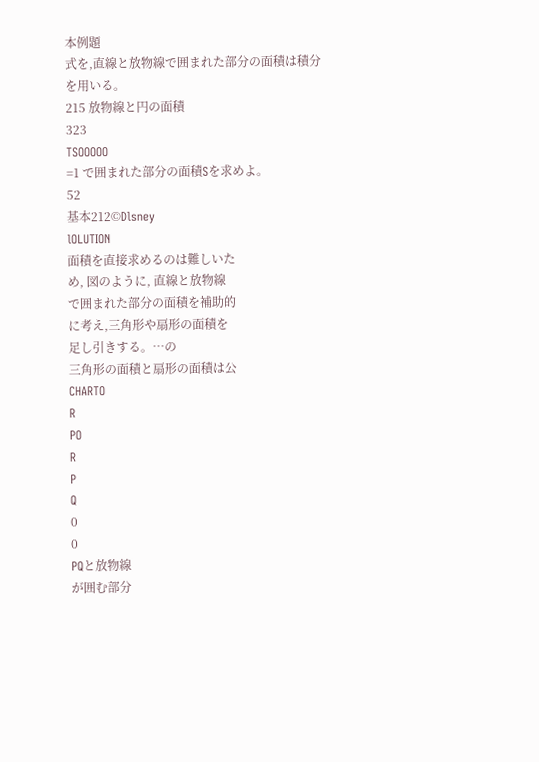本例題
式を,直線と放物線で囲まれた部分の面積は積分を用いる。
215 放物線と円の面積
323
TSOOOOO
=1 で囲まれた部分の面積Sを求めよ。
52
基本212©Dlsney
lOLUTION
面積を直接求めるのは難しいた
め, 図のように, 直線と放物線
で囲まれた部分の面積を補助的
に考え,三角形や扇形の面積を
足し引きする。…の
三角形の面積と扇形の面積は公
CHARTO
R
PO
R
P
Q
0
0
PQと放物線
が囲む部分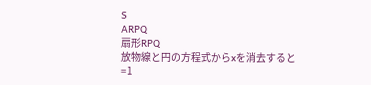S
ARPQ
扇形RPQ
放物線と円の方程式からxを消去すると
=1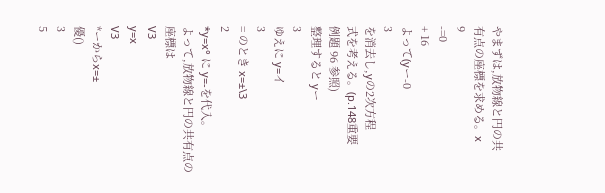やまずは,放物線と円の共
有点の座標を求める。x
9
-=0
+ 16
よって(yー-0
3
を消去し,yの2次方程
式を考える。(p.148重要
例題 96 参照)
整理すると yー
3
ゆえに y=イ
3
= のとき x=±\3
2
*y=x° に y=-を代入。
よって,放物線と円の共有点の座標は
V3
y=x
V3
*ーからx=±
優()
3
5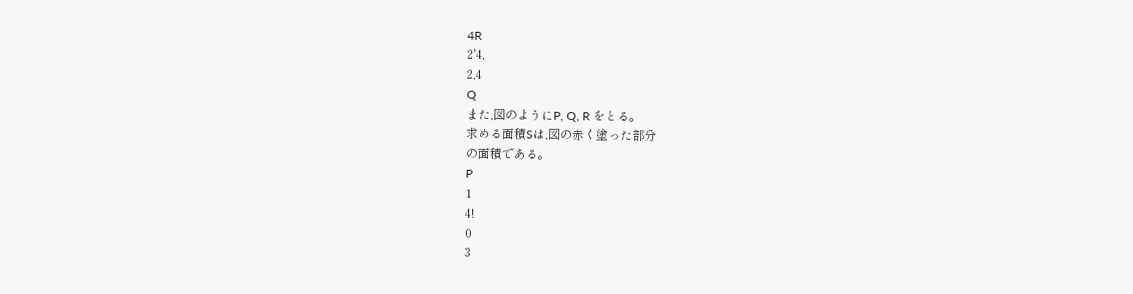4R
2'4,
2,4
Q
また,図のようにP, Q, R をとる。
求める面積Sは,図の赤く塗った部分
の面積である。
P
1
4!
0
3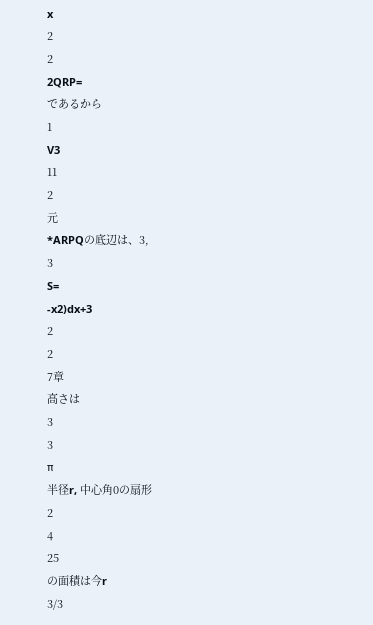x
2
2
2QRP=
であるから
1
V3
11
2
元
*ARPQの底辺は、3,
3
S=
-x2)dx+3
2
2
7章
高さは
3
3
π
半径r, 中心角0の扇形
2
4
25
の面積は今r
3/3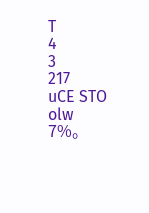T
4
3
217
uCE STO
olw
7%。